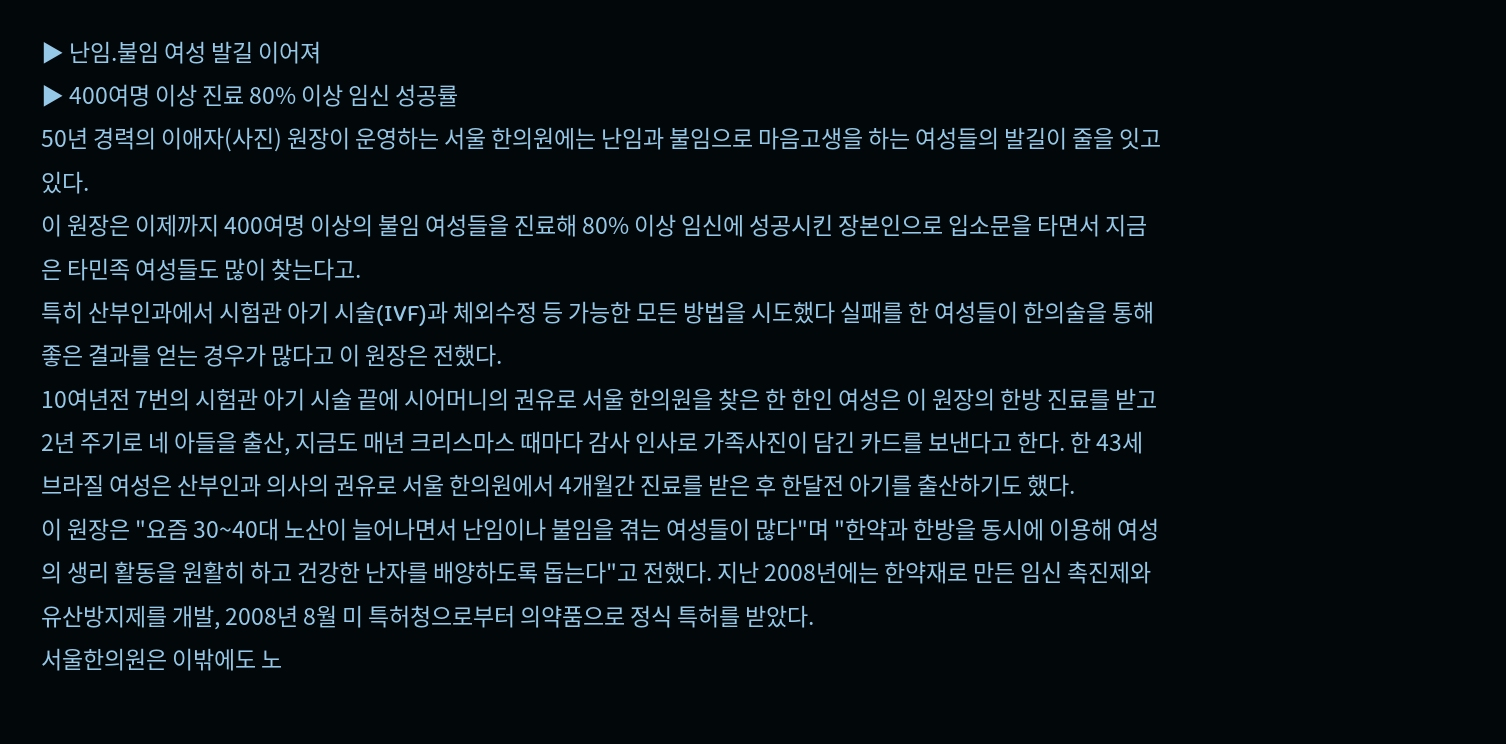▶ 난임.불임 여성 발길 이어져
▶ 400여명 이상 진료 80% 이상 임신 성공률
50년 경력의 이애자(사진) 원장이 운영하는 서울 한의원에는 난임과 불임으로 마음고생을 하는 여성들의 발길이 줄을 잇고 있다.
이 원장은 이제까지 400여명 이상의 불임 여성들을 진료해 80% 이상 임신에 성공시킨 장본인으로 입소문을 타면서 지금은 타민족 여성들도 많이 찾는다고.
특히 산부인과에서 시험관 아기 시술(IVF)과 체외수정 등 가능한 모든 방법을 시도했다 실패를 한 여성들이 한의술을 통해 좋은 결과를 얻는 경우가 많다고 이 원장은 전했다.
10여년전 7번의 시험관 아기 시술 끝에 시어머니의 권유로 서울 한의원을 찾은 한 한인 여성은 이 원장의 한방 진료를 받고 2년 주기로 네 아들을 출산, 지금도 매년 크리스마스 때마다 감사 인사로 가족사진이 담긴 카드를 보낸다고 한다. 한 43세 브라질 여성은 산부인과 의사의 권유로 서울 한의원에서 4개월간 진료를 받은 후 한달전 아기를 출산하기도 했다.
이 원장은 "요즘 30~40대 노산이 늘어나면서 난임이나 불임을 겪는 여성들이 많다"며 "한약과 한방을 동시에 이용해 여성의 생리 활동을 원활히 하고 건강한 난자를 배양하도록 돕는다"고 전했다. 지난 2008년에는 한약재로 만든 임신 촉진제와 유산방지제를 개발, 2008년 8월 미 특허청으로부터 의약품으로 정식 특허를 받았다.
서울한의원은 이밖에도 노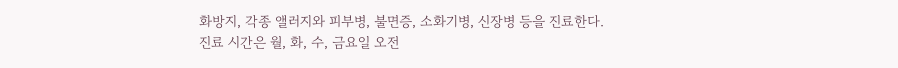화방지, 각종 앨러지와 피부병, 불면증, 소화기병, 신장병 등을 진료한다. 진료 시간은 월, 화, 수, 금요일 오전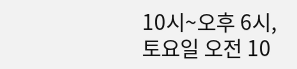10시~오후 6시, 토요일 오전 10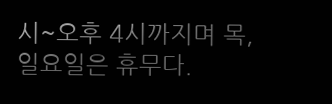시~오후 4시까지며 목, 일요일은 휴무다.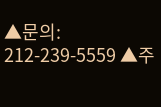▲문의: 212-239-5559 ▲주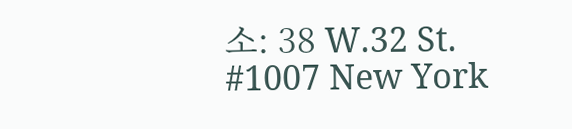소: 38 W.32 St. #1007 New York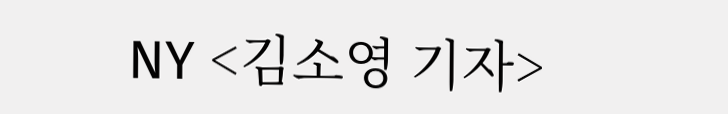NY <김소영 기자>